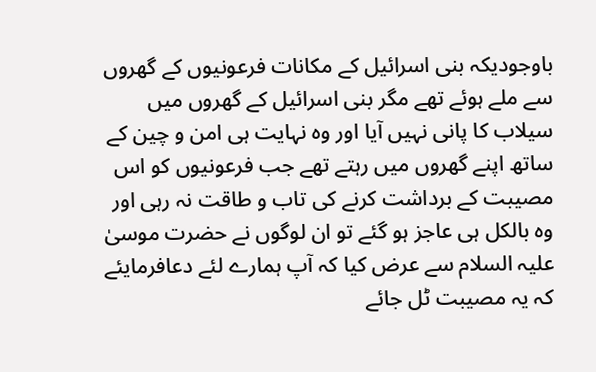باوجودیکہ بنی اسرائیل کے مکانات فرعونیوں کے گھروں سے ملے ہوئے تھے مگر بنی اسرائیل کے گھروں میں سیلاب کا پانی نہیں آیا اور وہ نہایت ہی امن و چین کے ساتھ اپنے گھروں میں رہتے تھے جب فرعونیوں کو اس مصیبت کے برداشت کرنے کی تاب و طاقت نہ رہی اور وہ بالکل ہی عاجز ہو گئے تو ان لوگوں نے حضرت موسیٰ علیہ السلام سے عرض کیا کہ آپ ہمارے لئے دعافرمایئے کہ یہ مصیبت ٹل جائے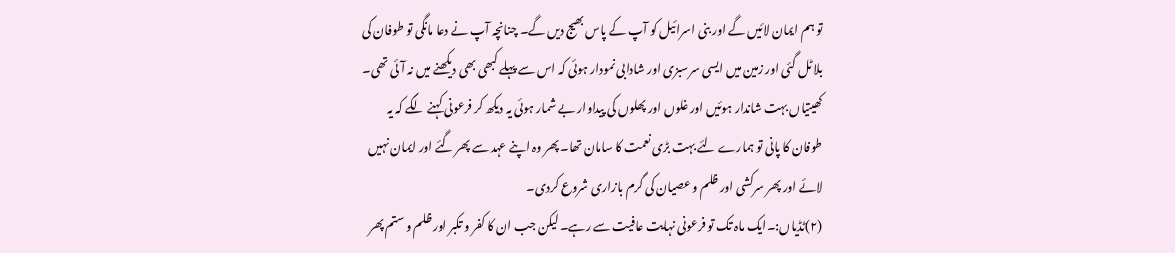تو ہم ایمان لائیں گے اور بنی اسرائیل کو آپ کے پاس بھیج دیں گے۔ چنانچہ آپ نے دعا مانگی تو طوفان کی بلا ٹل گئی اور زمین میں ایسی سرسبزی اور شادابی نمودار ہوئی کہ اس سے پہلے کبھی بھی دیکھنے میں نہ آئی تھی۔ کھیتیاں بہت شاندار ہوئیں اور غلوں اور پھلوں کی پیداوار بے شمار ہوئی یہ دیکھ کر فرعونی کہنے لگے کہ یہ طوفان کا پانی تو ہمارے لئے بہت بڑی نعمت کا سامان تھا۔ پھر وہ اپنے عہد سے پھر گئے اور ایمان نہیں لائے اور پھر سرکشی اور ظلم و عصیان کی گرم بازاری شروع کردی۔
(۲)ٹڈیاں:۔ایک ماہ تک تو فرعونی نہایت عافیت سے رہے۔ لیکن جب ان کا کفر و تکبر اور ظلم و ستم پھر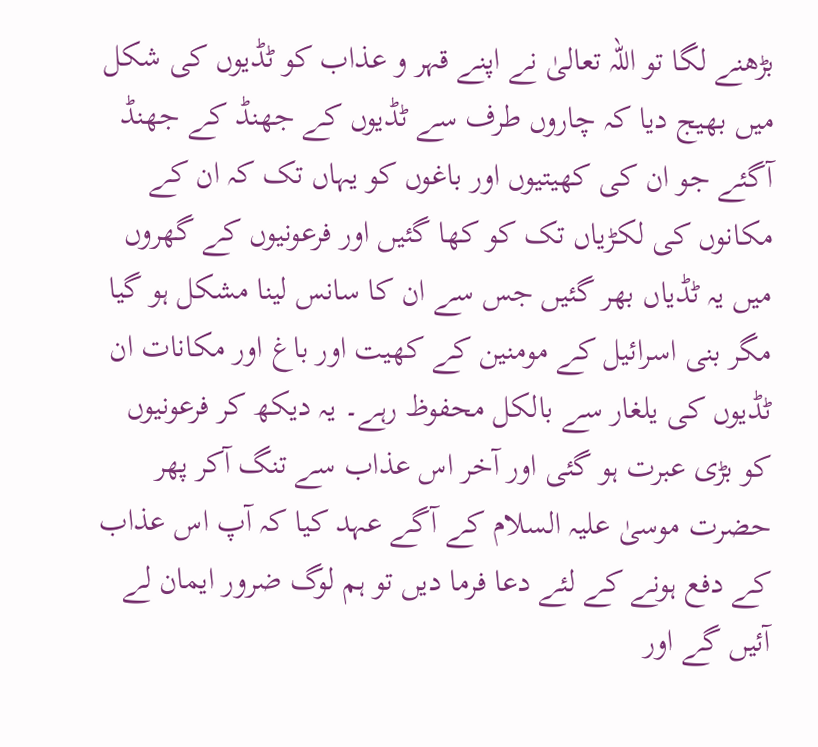بڑھنے لگا تو اللہ تعالیٰ نے اپنے قہر و عذاب کو ٹڈیوں کی شکل میں بھیج دیا کہ چاروں طرف سے ٹڈیوں کے جھنڈ کے جھنڈ آگئے جو ان کی کھیتیوں اور باغوں کو یہاں تک کہ ان کے مکانوں کی لکڑیاں تک کو کھا گئیں اور فرعونیوں کے گھروں میں یہ ٹڈیاں بھر گئیں جس سے ان کا سانس لینا مشکل ہو گیا مگر بنی اسرائیل کے مومنین کے کھیت اور باغ اور مکانات ان ٹڈیوں کی یلغار سے بالکل محفوظ رہے۔ یہ دیکھ کر فرعونیوں کو بڑی عبرت ہو گئی اور آخر اس عذاب سے تنگ آکر پھر حضرت موسیٰ علیہ السلام کے آگے عہد کیا کہ آپ اس عذاب کے دفع ہونے کے لئے دعا فرما دیں تو ہم لوگ ضرور ایمان لے آئیں گے اور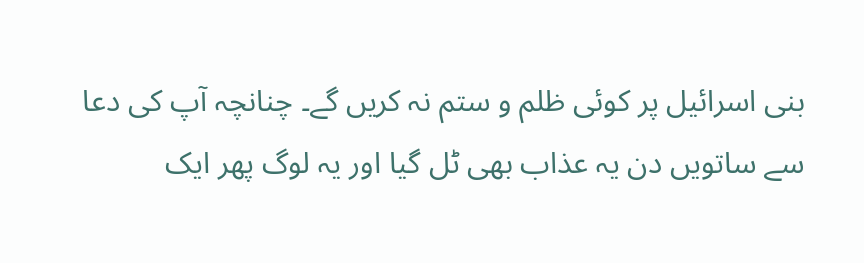بنی اسرائیل پر کوئی ظلم و ستم نہ کریں گے۔ چنانچہ آپ کی دعا سے ساتویں دن یہ عذاب بھی ٹل گیا اور یہ لوگ پھر ایک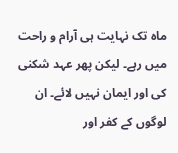ماہ تک نہایت ہی آرام و راحت میں رہے۔ لیکن پھر عہد شکنی کی اور ایمان نہیں لائے۔ ان لوگوں کے کفر اور